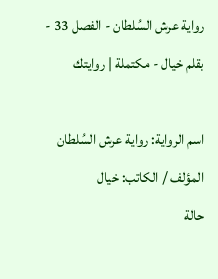رواية عرش السُلطان - الفصل 33 - بقلم خيال - مكتملة | روايتك

اسم الرواية: رواية عرش السُلطان
المؤلف / الكاتب: خيال
حالة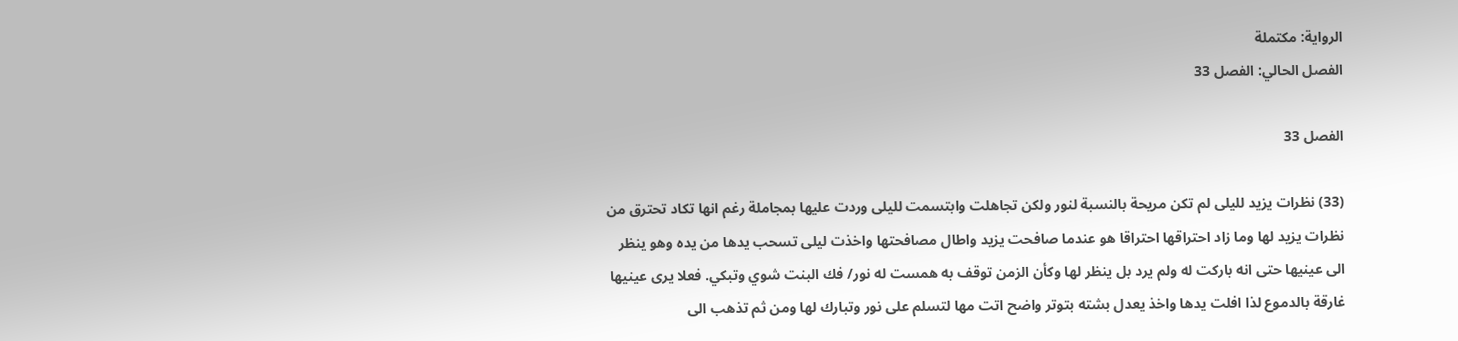الرواية: مكتملة
الفصل الحالي: الفصل 33

الفصل 33

(33) نظرات يزيد لليلى لم تكن مريحة بالنسبة لنور ولكن تجاهلت وابتسمت لليلى وردت عليها بمجاملة رغم انها تكاد تحترق من نظرات يزيد لها وما زاد احتراقها احتراقا هو عندما صافحت يزيد واطال مصافحتها واخذت ليلى تسحب يدها من يده وهو ينظر الى عينيها حتى انه باركت له ولم يرد بل ينظر لها وكأن الزمن توقف به همست له نور/ فك البنت شوي وتبكي. فعلا يرى عينيها غارقة بالدموع لذا افلت يدها واخذ يعدل بشته بتوتر واضح اتت مها لتسلم على نور وتبارك لها ومن ثم تذهب الى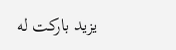يزيد باركت له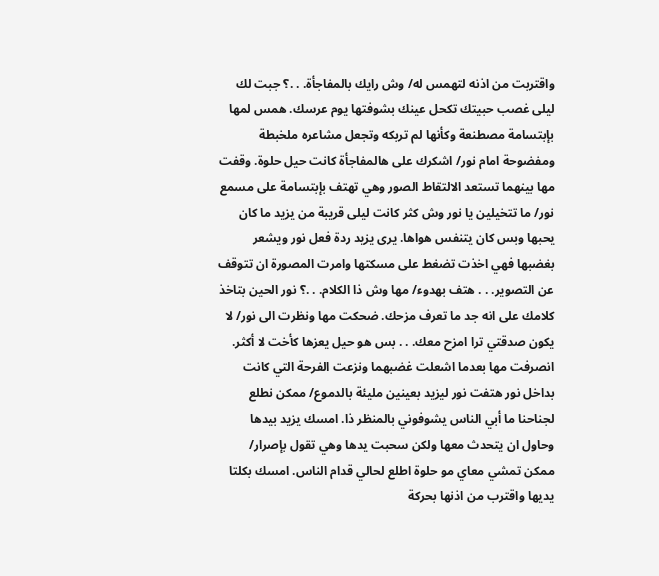واقتربت من اذنه لتهمس له/ وش رايك بالمفاجأة. . .؟ جبت لك ليلى غصب حبيتك تكحل عينك بشوفتها يوم عرسك. همس لمها بإبتسامة مصطنعة وكأنها لم تربكه وتجعل مشاعره ملخبطة ومفضوحة امام نور/ اشكرك على هالمفاجأة كانت حيل حلوة. وقفت مها بينهما تستعد الالتقاط الصور وهي تهتف بإبتسامة على مسمع نور/ ما تتخيلين يا نور وش كثر كانت ليلى قريبة من يزيد ما كان يحبها وبس كان يتنفس هواها. يرى يزيد ردة فعل نور ويشعر بغضبها فهي اخذت تضغط على مسكتها وامرت المصورة ان تتوقف عن التصوير. . . هتف بهدوء/ مها وش ذا الكلام. . .؟ نور الحين بتاخذ كلامك على انه جد ما تعرف مزحك. ضحكت مها ونظرت الى نور/ لا يكون صدقتي ترا امزح معك. . . بس هو حيل يعزها كأخت لا أكثر. انصرفت مها بعدما اشعلت غضبهما ونزعت الفرحة التي كانت بداخل نور هتفت نور ليزيد بعينين مليئة بالدموع/ ممكن نطلع لجناحنا ما أبي الناس يشوفوني بالمنظر ذا. امسك يزيد بيدها وحاول ان يتحدث معها ولكن سحبت يدها وهي تقول بإصرار/ ممكن تمشي معاي مو حلوة اطلع لحالي قدام الناس. امسك بكلتا يديها واقترب من اذنها بحركة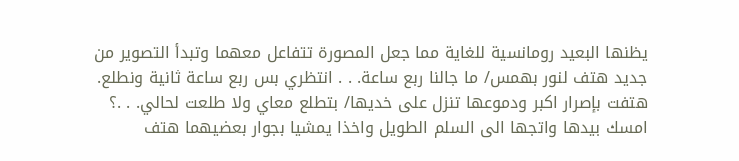يظنها البعيد رومانسية للغاية مما جعل المصورة تتفاعل معهما وتبدأ التصوير من جديد هتف لنور بهمس/ ما جالنا ربع ساعة. . . انتظري بس ربع ساعة ثانية ونطلع. هتفت بإصرار اكبر ودموعها تنزل على خديها/ بتطلع معاي ولا طلعت لحالي. . .؟ امسك بيدها واتجها الى السلم الطويل واخذا يمشيا بجوار بعضيهما هتف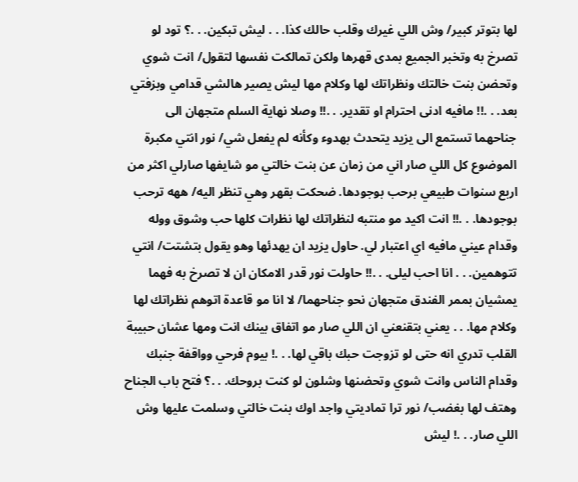لها بتوتر كبير/ وش اللي غيرك وقلب حالك كذا. . . ليش تبكين. . .؟ تود لو تصرخ به وتخبر الجميع بمدى قهرها ولكن تمالكت نفسها لتقول/ انت شوي وتحضن بنت خالتك ونظراتك لها وكلام مها ليش يصير هالشي قدامي وبزفتي بعد. . .!! مافيه ادنى احترام او تقدير. . .!! وصلا نهاية السلم متجهان الى جناحهما تستمع الى يزيد يتحدث بهدوء وكأنه لم يفعل شي/ نور انتي مكبرة الموضوع كل اللي صار اني من زمان عن بنت خالتي مو شايفها صارلي اكثر من اربع سنوات طبيعي برحب بوجودها. ضحكت بقهر وهي تنظر اليه/ ههه ترحب بوجودها. . .!! انت اكيد مو منتبه لنظراتك لها نظرات كلها حب وشوق ووله وقدام عيني مافيه اي اعتبار لي. حاول يزيد ان يهدئها وهو يقول بتشتت/ انتي تتوهمين. . . انا احب ليلى. . .!! حاولت نور قدر الامكان ان لا تصرخ به فهما يمشيان بممر الفندق متجهان نحو جناحهما/ لا انا مو قاعدة اتوهم نظراتك لها وكلام مها. . . يعني بتقنعني ان اللي صار مو اتفاق بينك انت ومها عشان حبيبة القلب تدري انه حتى لو تزوجت حبك باقي لها. . .! بيوم فرحي وواقفة جنبك وقدام الناس وانت شوي وتحضنها وشلون لو كنت بروحك. . .؟ فتح باب الجناح وهتف لها بغضب/ نور ترا تماديتي واجد اوك بنت خالتي وسلمت عليها وش اللي صار. . .! ليش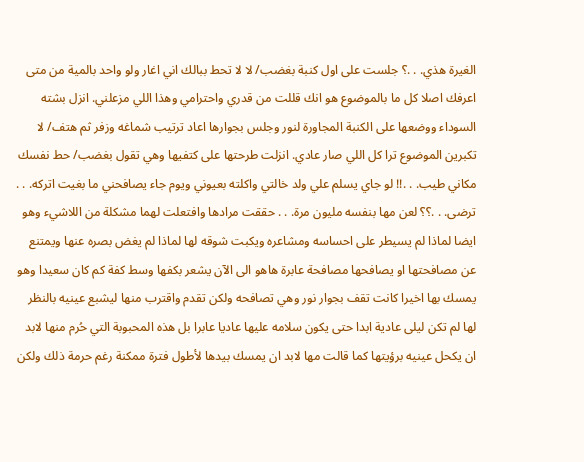الغيرة هذي. . .؟ جلست على اول كنبة بغضب/ لا لا تحط ببالك اني اغار ولو واحد بالمية من متى اعرفك اصلا كل ما بالموضوع هو انك قللت من قدري واحترامي وهذا اللي مزعلني. انزل بشته السوداء ووضعها على الكنبة المجاورة لنور وجلس بجوارها اعاد ترتيب شماغه وزفر ثم هتف/ لا تكبرين الموضوع ترا كل اللي صار عادي. انزلت طرحتها على كتفيها وهي تقول بغضب/ حط نفسك مكاني طيب. . .!! لو جاي يسلم علي ولد خالتي واكلته بعيوني ويوم جاء يصافحني ما بغيت اتركه. . . ترضى. . .؟؟ لعن مها بنفسه مليون مرة. . . حققت مرادها وافتعلت لهما مشكلة من اللاشيء وهو ايضا لماذا لم يسيطر على احساسه ومشاعره ويكبت شوقه لها لماذا لم يغض بصره عنها ويمتنع عن مصافحتها او يصافحها مصافحة عابرة هاهو الى الآن يشعر بكفها وسط كفة كم كان سعيدا وهو يمسك بها اخيرا كانت تقف بجوار نور وهي تصافحه ولكن تقدم واقترب منها ليشبع عينيه بالنظر لها لم تكن ليلى عادية ابدا حتى يكون سلامه عليها عاديا عابرا بل هذه المحبوبة التي حُرم منها لابد ان يكحل عينيه برؤيتها كما قالت مها لابد ان يمسك بيدها لأطول فترة ممكنة رغم حرمة ذلك ولكن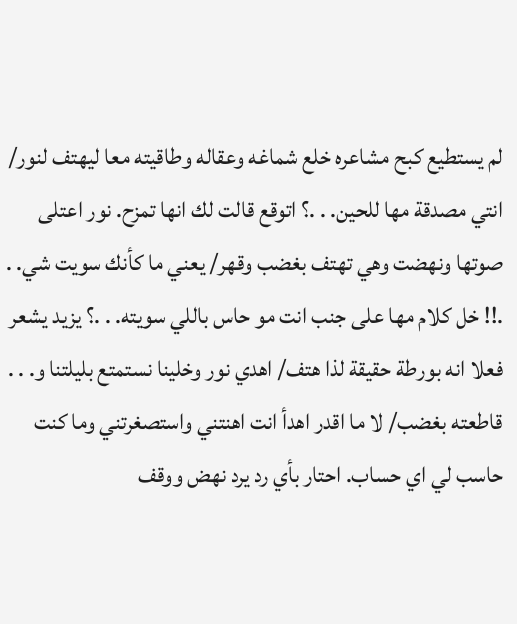لم يستطيع كبح مشاعره خلع شماغه وعقاله وطاقيته معا ليهتف لنور/ انتي مصدقة مها للحين. . .؟ اتوقع قالت لك انها تمزح. نور اعتلى صوتها ونهضت وهي تهتف بغضب وقهر/ يعني ما كأنك سويت شي. . .!! خل كلام مها على جنب انت مو حاس باللي سويته. . .؟ يزيد يشعر فعلا انه بورطة حقيقة لذا هتف/ اهدي نور وخلينا نستمتع بليلتنا و. . . قاطعته بغضب/ لا ما اقدر اهدأ انت اهنتني واستصغرتني وما كنت حاسب لي اي حساب. احتار بأي رد يرد نهض ووقف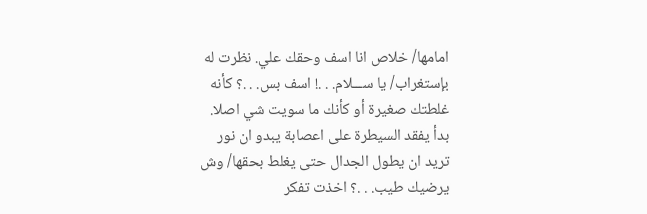امامها/ خلاص انا اسف وحقك علي. نظرت له بإستغراب/ يا ســـلام. . .! اسف بس. . .؟ كأنه غلطتك صغيرة أو كأنك ما سويت شي اصلا. بدأ يفقد السيطرة على اعصابة يبدو ان نور تريد ان يطول الجدال حتى يغلط بحقها/ وش يرضيك طيب. . .؟ اخذت تفكر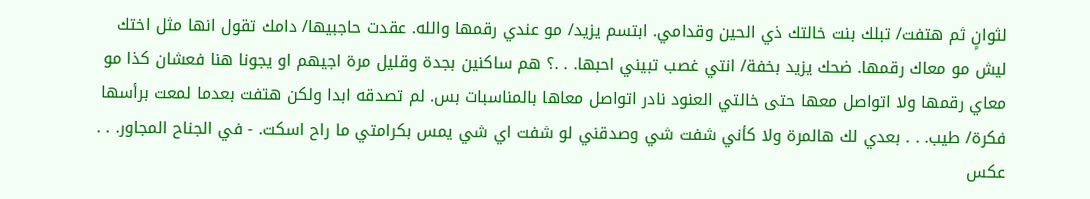لثوانٍ ثم هتفت/ تبلك بنت خالتك ذي الحين وقدامي. ابتسم يزيد/ مو عندي رقمها والله. عقدت حاجبيها/ دامك تقول انها مثل اختك ليش مو معاك رقمها. ضحك يزيد بخفة/ انتي غصب تبيني احبها. . .؟ هم ساكنين بجدة وقليل مرة اجيهم او يجونا هنا فعشان كذا مو معاي رقمها ولا اتواصل معها حتى خالتي العنود نادر اتواصل معاها بالمناسبات بس. لم تصدقه ابدا ولكن هتفت بعدما لمعت برأسها فكرة/ طيب. . . بعدي لك هالمرة ولا كأني شفت شي وصدقني لو شفت اي شي يمس بكرامتي ما راح اسكت. - في الجناح المجاور. . . عكس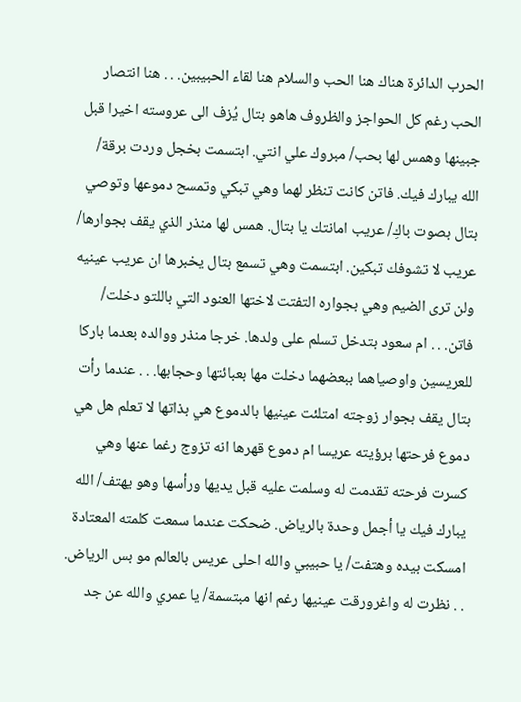الحرب الدائرة هناك هنا الحب والسلام هنا لقاء الحبيبين. . . هنا انتصار الحب رغم كل الحواجز والظروف هاهو بتال يُزف الى عروسته اخيرا قبل جبينها وهمس لها بحب/ مبروك علي انتي. ابتسمت بخجل وردت برقة/ الله يبارك فيك. فاتن كانت تنظر لهما وهي تبكي وتمسح دموعها وتوصي بتال بصوت باكِ/ عريب امانتك يا بتال. همس لها منذر الذي يقف بجوارها/ عريب لا تشوفك تبكين. ابتسمت وهي تسمع بتال يخبرها ان عريب عينيه ولن ترى الضيم وهي بجواره التفتت لاختها العنود التي باللتو دخلت/ فاتن. . . ام سعود بتدخل تسلم على ولدها. خرجا منذر ووالده بعدما باركا للعريسين واوصياهما ببعضهما دخلت مها بعبائتها وحجابها. . . عندما رأت بتال يقف بجوار زوجته امتلئت عينيها بالدموع هي بذاتها لا تعلم هل هي دموع فرحتها برؤيته عريسا ام دموع قهرها انه تزوج رغما عنها وهي كسرت فرحته تقدمت له وسلمت عليه قبل يديها ورأسها وهو يهتف/ الله يبارك فيك يا أجمل وحدة بالرياض. ضحكت عندما سمعت كلمته المعتادة امسكت بيده وهتفت/ يا حبيبي والله احلى عريس بالعالم مو بس الرياض. . . نظرت له واغرورقت عينيها رغم انها مبتسمة/ يا عمري والله عن جد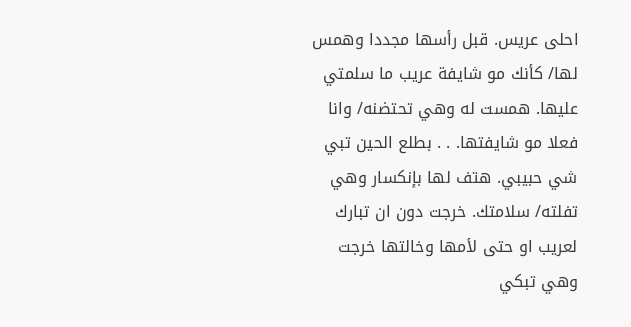احلى عريس. قبل رأسها مجددا وهمس لها/ كأنك مو شايفة عريب ما سلمتي عليها. همست له وهي تحتضنه/ وانا فعلا مو شايفتها. . . بطلع الحين تبي شي حبيبي. هتف لها بإنكسار وهي تفلته/ سلامتك. خرجت دون ان تبارك لعريب او حتى لأمها وخالتها خرجت وهي تبكي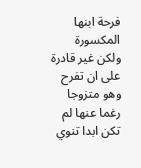فرحة ابنها المكسورة ولكن غير قادرة على ان تفرح وهو متزوجا رغما عنها لم تكن ابدا تنوي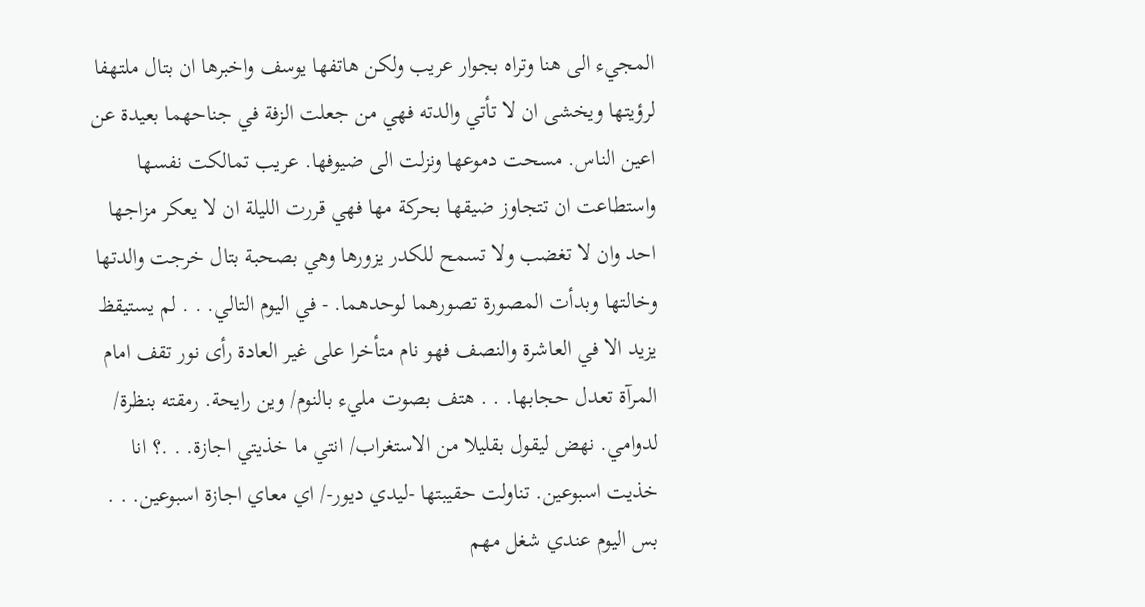المجيء الى هنا وتراه بجوار عريب ولكن هاتفها يوسف واخبرها ان بتال ملتهفا لرؤيتها ويخشى ان لا تأتي والدته فهي من جعلت الزفة في جناحهما بعيدة عن اعين الناس. مسحت دموعها ونزلت الى ضيوفها. عريب تمالكت نفسها واستطاعت ان تتجاوز ضيقها بحركة مها فهي قررت الليلة ان لا يعكر مزاجها احد وان لا تغضب ولا تسمح للكدر يزورها وهي بصحبة بتال خرجت والدتها وخالتها وبدأت المصورة تصورهما لوحدهما. - في اليوم التالي. . . لم يستيقظ يزيد الا في العاشرة والنصف فهو نام متأخرا على غير العادة رأى نور تقف امام المرآة تعدل حجابها. . . هتف بصوت مليء بالنوم/ وين رايحة. رمقته بنظرة/ لدوامي. نهض ليقول بقليلا من الاستغراب/ انتي ما خذيتي اجازة. . .؟ انا خذيت اسبوعين. تناولت حقيبتها -ليدي ديور-/ اي معاي اجازة اسبوعين. . . بس اليوم عندي شغل مهم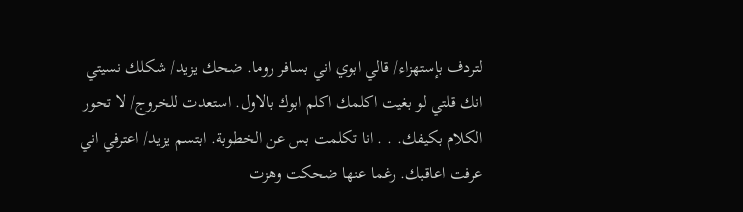لتردف بإستهزاء/ قالي ابوي اني بسافر روما. ضحك يزيد/ شكلك نسيتي انك قلتي لو بغيت اكلمك اكلم ابوك بالاول. استعدت للخروج/ لا تحور الكلام بكيفك. . . انا تكلمت بس عن الخطوبة. ابتسم يزيد/ اعترفي اني عرفت اعاقبك. رغما عنها ضحكت وهزت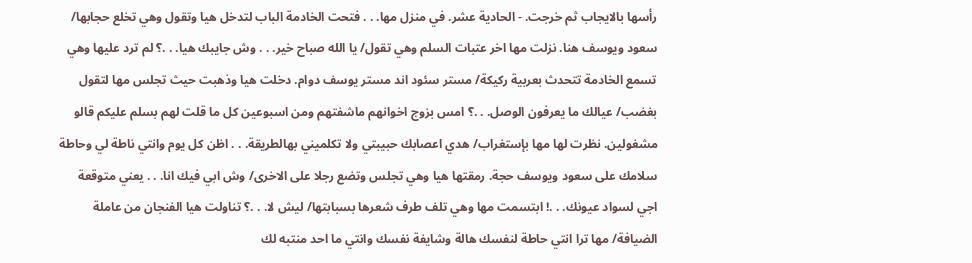رأسها بالايجاب ثم خرجت. - الحادية عشر. في منزل مها. . . فتحت الخادمة الباب لتدخل هيا وتقول وهي تخلع حجابها/ سعود ويوسف هنا. نزلت مها اخر عتبات السلم وهي تقول/ يا الله صباح خير. . . وش جايبك هيا. . .؟ لم ترد عليها وهي تسمع الخادمة تتحدث بعربية ركيكة/ مستر سئود اند مستر يوسف دوام. دخلت هيا وذهبت حيث تجلس مها لتقول بغضب/ عيالك ما يعرفون الوصل. . .؟ امس بزوج اخوانهم ماشفتهم ومن اسبوعين كل ما قلت لهم بسلم عليكم قالو مشغولين. نظرت لها مها بإستغراب/ هدي اعصابك حبيبتي ولا تكلميني بهالطريقة. . . اظن كل يوم وانتي ناطة لي وحاطة سلامك على سعود ويوسف حجة. رمقتها هيا وهي تجلس وتضع رجلا على الاخرى/ وش ابي فيك انا. . . يعني متوقعة اجي لسواد عيونك. . .! ابتسمت مها وهي تلف طرف شعرها بسبابتها/ ليش لا. . .؟ تناولت هيا الفنجان من عاملة الضيافة/ مها ترا انتي حاطة لنفسك هالة وشايفة نفسك وانتي ما احد منتبه لك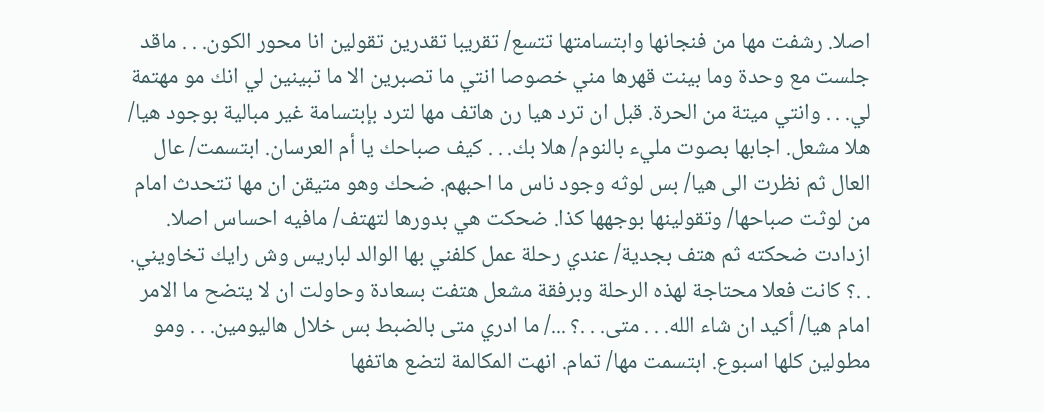اصلا. رشفت مها من فنجانها وابتسامتها تتسع/ تقريبا تقدرين تقولين انا محور الكون. . . ماقد جلست مع وحدة وما بينت قهرها مني خصوصا انتي ما تصبرين الا ما تبينين لي انك مو مهتمة لي. . . وانتي ميتة من الحرة. قبل ان ترد هيا رن هاتف مها لترد بإبتسامة غير مبالية بوجود هيا/ هلا مشعل. اجابها بصوت مليء بالنوم/ هلا بك. . . كيف صباحك يا أم العرسان. ابتسمت/ عال العال ثم نظرت الى هيا/ بس لوثه وجود ناس ما احبهم. ضحك وهو متيقن ان مها تتحدث امام من لوثت صباحها/ وتقولينها بوجهها كذا. ضحكت هي بدورها لتهتف/ مافيه احساس اصلا. ازدادت ضحكته ثم هتف بجدية/ عندي رحلة عمل كلفني بها الوالد لباريس وش رايك تخاويني. . .؟ كانت فعلا محتاجة لهذه الرحلة وبرفقة مشعل هتفت بسعادة وحاولت ان لا يتضح ما الامر امام هيا/ أكيد ان شاء الله. . . متى. . .؟ .../ ما ادري متى بالضبط بس خلال هاليومين. . . ومو مطولين كلها اسبوع. ابتسمت مها/ تمام. انهت المكالمة لتضع هاتفها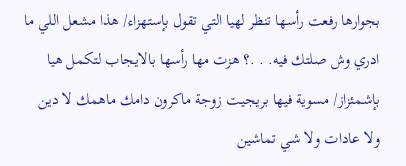بجوارها رفعت رأسها تنظر لهيا التي تقول بإستهزاء/ هذا مشعل اللي ما ادري وش صلتك فيه. . .؟ هزت مها رأسها بالايجاب لتكمل هيا بإشمئزاز/ مسوية فيها بريجيت زوجة ماكرون دامك ماهمك لا دين ولا عادات ولا شي تماشين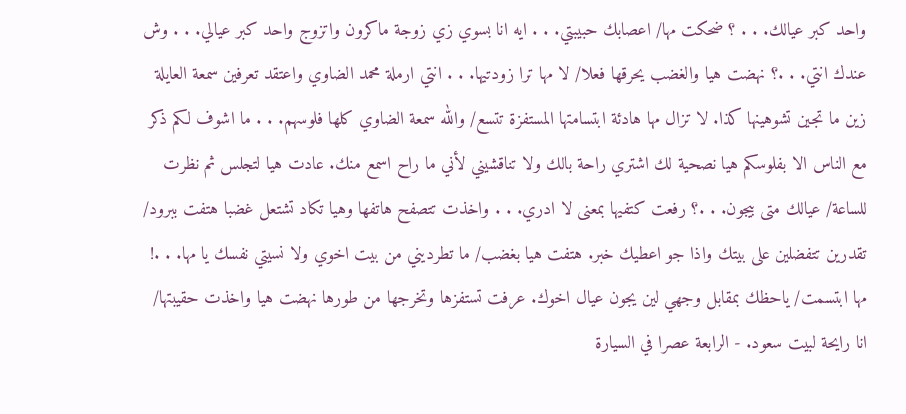واحد كبر عيالك. . . ؟ ضحكت مها/ اعصابك حبيبتي. . . ايه انا بسوي زي زوجة ماكرون واتزوج واحد كبر عيالي. . . وش عندك انتي. . .؟ نهضت هيا والغضب يحرقها فعلا/ لا مها ترا زودتيها. . . انتي ارملة محمد الضاوي واعتقد تعرفين سمعة العايلة زين ما تجين تشوهينها كذا. لا تزال مها هادئة ابتسامتها المستفزة تتسع/ والله سمعة الضاوي كلها فلوسهم. . . ما اشوف لكم ذكر مع الناس الا بفلوسكم هيا نصحية لك اشتري راحة بالك ولا تناقشيني لأني ما راح اسمع منك. عادت هيا لتجلس ثم نظرت للساعة/ عيالك متى بيجون. . .؟ رفعت كتفيها بمعنى لا ادري. . . واخذت تتصفح هاتفها وهيا تكاد تشتعل غضبا هتفت ببرود/ تقدرين تتفضلين على بيتك واذا جو اعطيك خبر. هتفت هيا بغضب/ ما تطرديني من بيت اخوي ولا نسيتي نفسك يا مها. . .! مها ابتسمت/ ياحظك بمقابل وجهي لين يجون عيال اخوك. عرفت تستفزها وتخرجها من طورها نهضت هيا واخذت حقيبتها/ انا رايحة لبيت سعود. - الرابعة عصرا في السيارة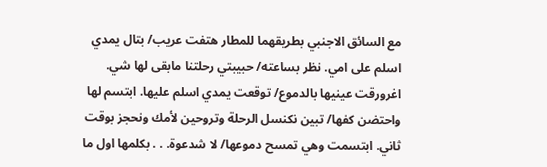مع السائق الاجنبي بطريقهما للمطار هتفت عريب/ بتال يمدي اسلم على امي. نظر بساعته/ حبيبتي رحلتنا مابقى لها شي. اغرورقت عينيها بالدموع/ توقعت يمدي اسلم عليها. ابتسم لها واحتضن كفها/ تبين نكنسل الرحلة وتروحين لأمك ونحجز بوقت ثاني. ابتسمت وهي تمسح دموعها/ لا شدعوة. . . بكلمها اول ما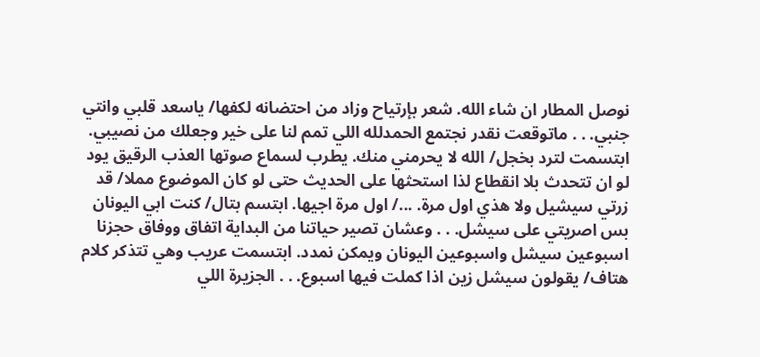نوصل المطار ان شاء الله. شعر بإرتياح وزاد من احتضانه لكفها/ ياسعد قلبي وانتي جنبي. . . ماتوقعت نقدر نجتمع الحمدلله اللي تمم لنا على خير وجعلك من نصيبي. ابتسمت لترد بخجل/ الله لا يحرمني منك. يطرب لسماع صوتها العذب الرقيق يود لو ان تتحدث بلا انقطاع لذا استحثها على الحديث حتى لو كان الموضوع مملا/ قد زرتي سيشيل ولا هذي اول مرة. .../ اول مرة اجيها. ابتسم بتال/ كنت ابي اليونان بس اصريتي على سيشل. . . وعشان تصير حياتنا من البداية اتفاق ووفاق حجزنا اسبوعين سيشل واسبوعين اليونان ويمكن نمدد. ابتسمت عريب وهي تتذكر كلام هتاف/ يقولون سيشل زين اذا كملت فيها اسبوع. . . الجزيرة اللي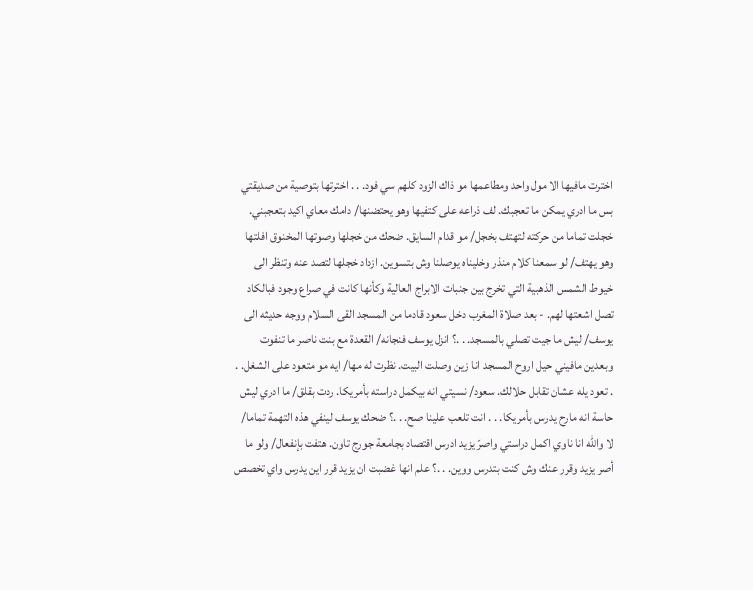اخترت مافيها الا مول واحد ومطاعمها مو ذاك الزود كلهم سي فود. . . اخترتها بتوصية من صديقتي بس ما ادري يمكن ما تعجبك. لف ذراعه على كتفيها وهو يحتضنها/ دامك معاي اكيد بتعجبني. خجلت تماما من حركته لتهتف بخجل/ مو قدام السايق. ضحك من خجلها وصوتها المخنوق افلتها وهو يهتف/ لو سمعنا كلام منذر وخليناه يوصلنا وش بتسوين. ازداد خجلها لتصد عنه وتنظر الى خيوط الشمس الذهبية التي تخرج بين جنبات الابراج العالية وكأنها كانت في صراع وجود فبالكاد تصل اشعتها لهم. - بعد صلاة المغرب دخل سعود قادما من المسجد القى السلام ووجه حديثه الى يوسف/ ليش ما جيت تصلي بالمسجد. . .؟ انزل يوسف فنجانه/ القعدة مع بنت ناصر ما تنفوت وبعدين مافيني حيل اروح المسجد انا زين وصلت البيت. نظرت له مها/ ايه مو متعود على الشغل. . . تعود يله عشان تقابل حلالك. سعود/ نسيتي انه بيكمل دراسته بأمريكا. ردت بقلق/ ما ادري ليش حاسة انه مارح يدرس بأمريكا. . . انت تلعب علينا صح. . .؟ ضحك يوسف لينفي هذه التهمة تماما/ لا والله انا ناوي اكمل دراستي واصرّ يزيد ادرس اقتصاد بجامعة جورج تاون. هتفت بإنفعال/ ولو ما أصر يزيد وقرر عنك وش كنت بتدرس ووين. . .؟ علم انها غضبت ان يزيد قرر اين يدرس واي تخصص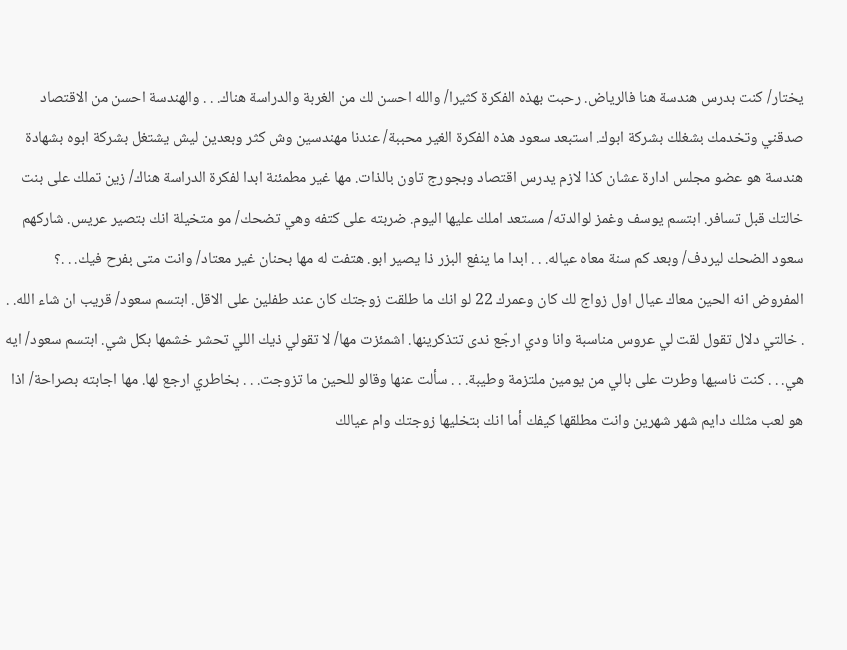يختار/ كنت بدرس هندسة هنا فالرياض. رحبت بهذه الفكرة كثيرا/ والله احسن لك من الغربة والدراسة هناك. . . والهندسة احسن من الاقتصاد صدقني وتخدمك بشغلك بشركة ابوك. استبعد سعود هذه الفكرة الغير محببة/ عندنا مهندسين وش كثر وبعدين ليش يشتغل بشركة ابوه بشهادة هندسة هو عضو مجلس ادارة عشان كذا لازم يدرس اقتصاد وبجورج تاون بالذات. مها غير مطمئنة ابدا لفكرة الدراسة هناك/ زين تملك على بنت خالتك قبل تسافر. ابتسم يوسف وغمز لوالدته/ مستعد املك عليها اليوم. ضربته على كتفه وهي تضحك/ مو متخيلة انك بتصير عريس. شاركهم سعود الضحك ليردف/ وبعد كم سنة معاه عياله. . . ابدا ما ينفع البزر ذا يصير ابو. هتفت له مها بحنان غير معتاد/ وانت متى بفرح فيك. . .؟ المفروض انه الحين معاك عيال اول زواج لك كان وعمرك 22 لو انك ما طلقت زوجتك كان عند طفلين على الاقل. ابتسم سعود/ قريب ان شاء الله. . . خالتي دلال تقول لقت لي عروس مناسبة وانا ودي ارجّع ندى تتذكرينها. اشمئزت مها/ لا تقولي ذيك اللي تحشر خشمها بكل شي. ابتسم سعود/ ايه هي. . . كنت ناسيها وطرت على بالي من يومين ملتزمة وطيبة. . . سألت عنها وقالو للحين ما تزوجت. . . بخاطري ارجع لها. مها اجابته بصراحة/ اذا هو لعب مثلك دايم شهر شهرين وانت مطلقها كيفك أما انك بتخليها زوجتك وام عيالك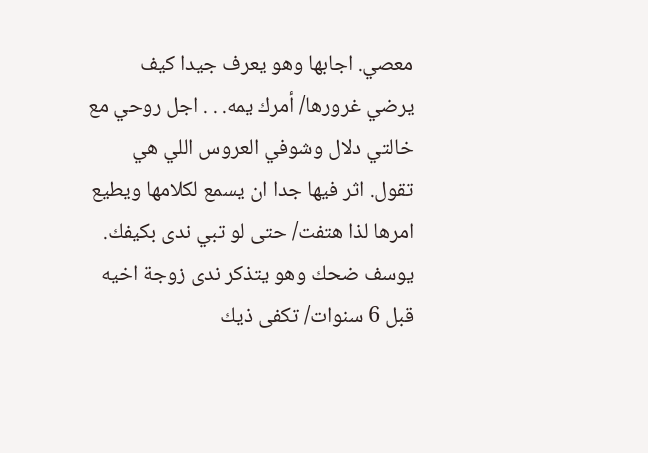معصي. اجابها وهو يعرف جيدا كيف يرضي غرورها/ أمرك يمه. . . اجل روحي مع خالتي دلال وشوفي العروس اللي هي تقول. اثر فيها جدا ان يسمع لكلامها ويطيع امرها لذا هتفت/ حتى لو تبي ندى بكيفك. يوسف ضحك وهو يتذكر ندى زوجة اخيه قبل 6 سنوات/ تكفى ذيك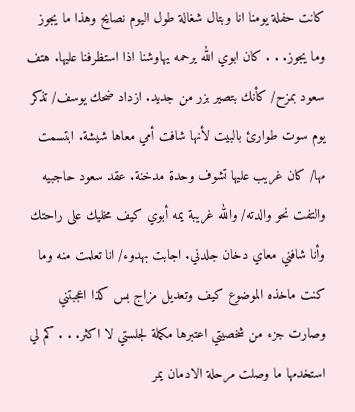كانت حفلة يومنا انا وبتال شغالة طول اليوم نصايح وهذا ما يجوز وما يجوز. . . كان ابوي الله يرحمه يهاوشنا اذا استظرفنا عليها. هتف سعود بمزح/ كأنك بتصير بزر من جديد. ازداد ضحك يوسف/ تذكر يوم سوت طوارئ بالبيت لأنها شافت أمي معاها شيشة. ابتسمت مها/ كان غريب عليها تشوف وحدة مدخنة. عقد سعود حاجبيه والتفت نحو والدته/ والله غريبة يمه أبوي كيف مخليك على راحتك وأنا شافني معاي دخان جلدني. اجابت بهدوء/ انا تعلمت منه وما كنت ماخذه الموضوع كيف وتعديل مزاج بس كذا اعجبتني وصارت جزء من شخصيتي اعتبرها مكملة لجلستي لا اكثر. . . كم لي استخدمها ما وصلت مرحلة الادمان يمر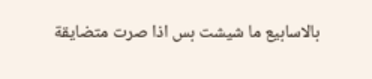بالاسابيع ما شيشت بس اذا صرت متضايقة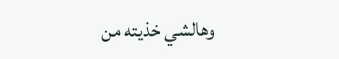وهالشي خذيته من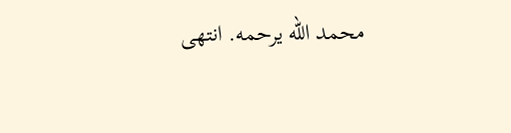محمد الله يرحمه. انتهى